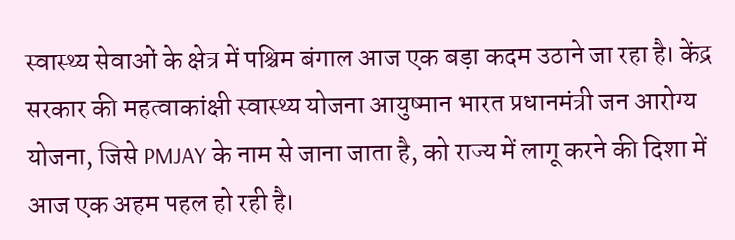स्वास्थ्य सेवाओं के क्षेत्र में पश्चिम बंगाल आज एक बड़ा कदम उठाने जा रहा है। केंद्र सरकार की महत्वाकांक्षी स्वास्थ्य योजना आयुष्मान भारत प्रधानमंत्री जन आरोग्य योजना, जिसे PMJAY के नाम से जाना जाता है, को राज्य में लागू करने की दिशा में आज एक अहम पहल हो रही है।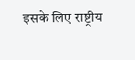इसके लिए राष्ट्रीय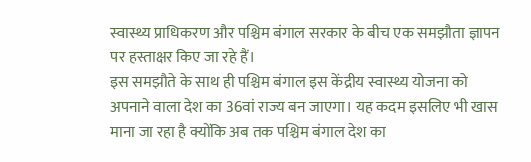स्वास्थ्य प्राधिकरण और पश्चिम बंगाल सरकार के बीच एक समझौता ज्ञापन पर हस्ताक्षर किए जा रहे हैं।
इस समझौते के साथ ही पश्चिम बंगाल इस केंद्रीय स्वास्थ्य योजना को अपनाने वाला देश का 36वां राज्य बन जाएगा। यह कदम इसलिए भी खास माना जा रहा है क्योंकि अब तक पश्चिम बंगाल देश का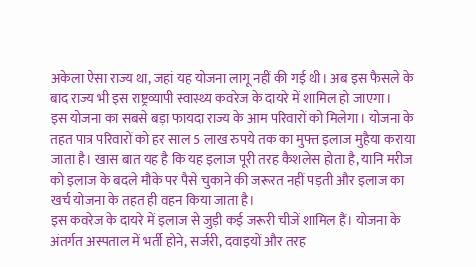अकेला ऐसा राज्य था, जहां यह योजना लागू नहीं की गई थी। अब इस फैसले के बाद राज्य भी इस राष्ट्रव्यापी स्वास्थ्य कवरेज के दायरे में शामिल हो जाएगा।
इस योजना का सबसे बड़ा फायदा राज्य के आम परिवारों को मिलेगा। योजना के तहत पात्र परिवारों को हर साल 5 लाख रुपये तक का मुफ्त इलाज मुहैया कराया जाता है। खास बात यह है कि यह इलाज पूरी तरह कैशलेस होता है, यानि मरीज को इलाज के बदले मौके पर पैसे चुकाने की जरूरत नहीं पड़ती और इलाज का खर्च योजना के तहत ही वहन किया जाता है।
इस कवरेज के दायरे में इलाज से जुड़ी कई जरूरी चीजें शामिल हैं। योजना के अंतर्गत अस्पताल में भर्ती होने, सर्जरी, दवाइयों और तरह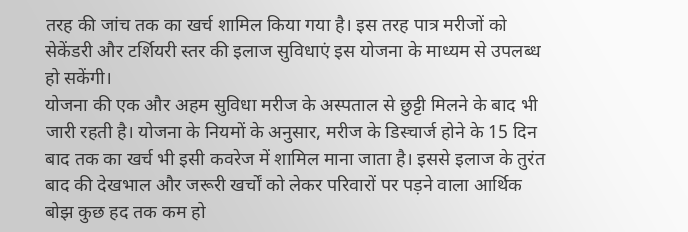तरह की जांच तक का खर्च शामिल किया गया है। इस तरह पात्र मरीजों को सेकेंडरी और टर्शियरी स्तर की इलाज सुविधाएं इस योजना के माध्यम से उपलब्ध हो सकेंगी।
योजना की एक और अहम सुविधा मरीज के अस्पताल से छुट्टी मिलने के बाद भी जारी रहती है। योजना के नियमों के अनुसार, मरीज के डिस्चार्ज होने के 15 दिन बाद तक का खर्च भी इसी कवरेज में शामिल माना जाता है। इससे इलाज के तुरंत बाद की देखभाल और जरूरी खर्चों को लेकर परिवारों पर पड़ने वाला आर्थिक बोझ कुछ हद तक कम हो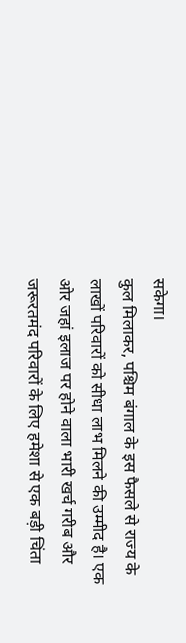सकेगा।
कुल मिलाकर, पश्चिम बंगाल के इस फैसले से राज्य के लाखों परिवारों को सीधा लाभ मिलने की उम्मीद है। एक ओर जहां इलाज पर होने वाला भारी खर्च गरीब और जरूरतमंद परिवारों के लिए हमेशा से एक बड़ी चिंता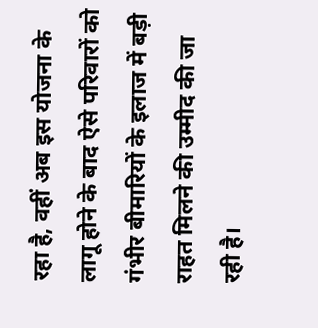रहा है, वहीं अब इस योजना के लागू होने के बाद ऐसे परिवारों को गंभीर बीमारियों के इलाज में बड़ी राहत मिलने की उम्मीद की जा रही है।